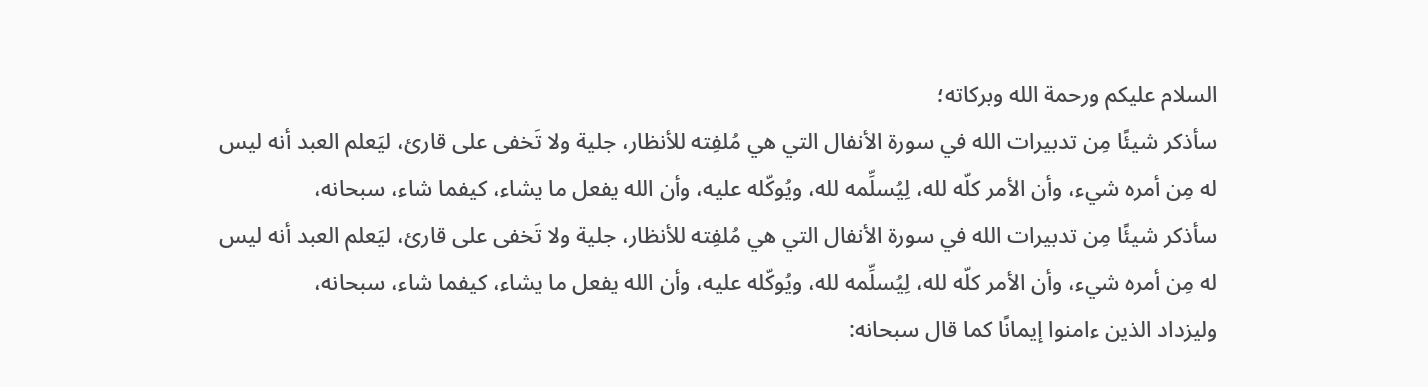السلام عليكم ورحمة الله وبركاته؛
سأذكر شيئًا مِن تدبيرات الله في سورة الأنفال التي هي مُلفِته للأنظار، جلية ولا تَخفى على قارئ، ليَعلم العبد أنه ليس له مِن أمره شيء، وأن الأمر كلّه لله، لِيُسلِّمه لله، ويُوكّله عليه، وأن الله يفعل ما يشاء، كيفما شاء، سبحانه،
سأذكر شيئًا مِن تدبيرات الله في سورة الأنفال التي هي مُلفِته للأنظار، جلية ولا تَخفى على قارئ، ليَعلم العبد أنه ليس له مِن أمره شيء، وأن الأمر كلّه لله، لِيُسلِّمه لله، ويُوكّله عليه، وأن الله يفعل ما يشاء، كيفما شاء، سبحانه،
وليزداد الذين ءامنوا إيمانًا كما قال سبحانه: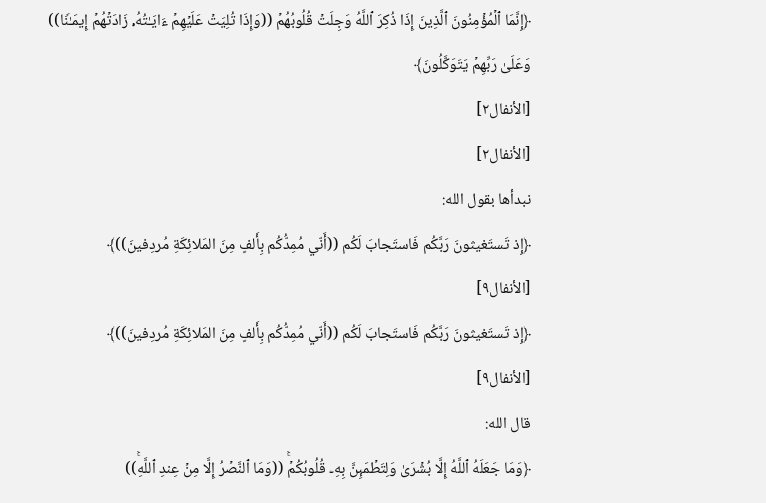﴿إِنَّمَا ٱلۡمُؤۡمِنُونَ ٱلَّذِینَ إِذَا ذُكِرَ ٱللَّهُ وَجِلَتۡ قُلُوبُهُمۡ ((وَإِذَا تُلِیَتۡ عَلَیۡهِمۡ ءَایَـٰتُهُۥ زَادَتۡهُمۡ إِیمَـٰنࣰا)) وَعَلَىٰ رَبِّهِمۡ یَتَوَكَّلُونَ﴾
[الأنفال٢]
[الأنفال٢]
نبدأها بقول الله:
﴿إِذ تَستَغيثونَ رَبَّكُم فَاستَجابَ لَكُم ((أَنّي مُمِدُّكُم بِأَلفٍ مِنَ المَلائِكَةِ مُردِفينَ))﴾
[الأنفال٩]
﴿إِذ تَستَغيثونَ رَبَّكُم فَاستَجابَ لَكُم ((أَنّي مُمِدُّكُم بِأَلفٍ مِنَ المَلائِكَةِ مُردِفينَ))﴾
[الأنفال٩]
قال الله:
﴿وَمَا جَعَلَهُ ٱللَّهُ إِلَّا بُشۡرَىٰ وَلِتَطۡمَىِٕنَّ بِهِۦ قُلُوبُكُمۡۚ ((وَمَا ٱلنَّصۡرُ إِلَّا مِنۡ عِندِ ٱللَّهِۚ))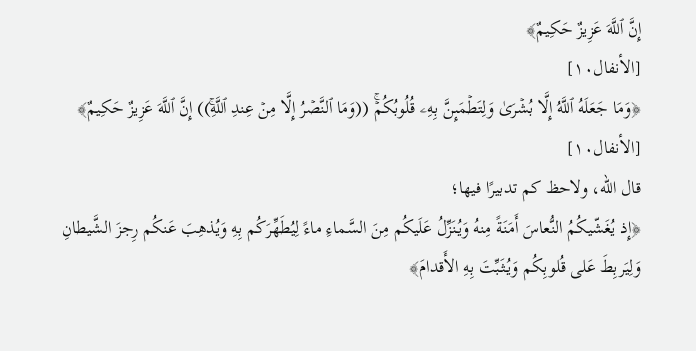إِنَّ ٱللَّهَ عَزِیزٌ حَكِیمٌ﴾
[الأنفال١٠]
﴿وَمَا جَعَلَهُ ٱللَّهُ إِلَّا بُشۡرَىٰ وَلِتَطۡمَىِٕنَّ بِهِۦ قُلُوبُكُمۡۚ ((وَمَا ٱلنَّصۡرُ إِلَّا مِنۡ عِندِ ٱللَّهِۚ)) إِنَّ ٱللَّهَ عَزِیزٌ حَكِیمٌ﴾
[الأنفال١٠]
قال الله، ولاحظ كم تدبيرًا فيها؛
﴿إِذ يُغَشّيكُمُ النُّعاسَ أَمَنَةً مِنهُ وَيُنَزِّلُ عَلَيكُم مِنَ السَّماءِ ماءً لِيُطَهِّرَكُم بِهِ وَيُذهِبَ عَنكُم رِجزَ الشَّيطانِ وَلِيَربِطَ عَلى قُلوبِكُم وَيُثَبِّتَ بِهِ الأَقدامَ﴾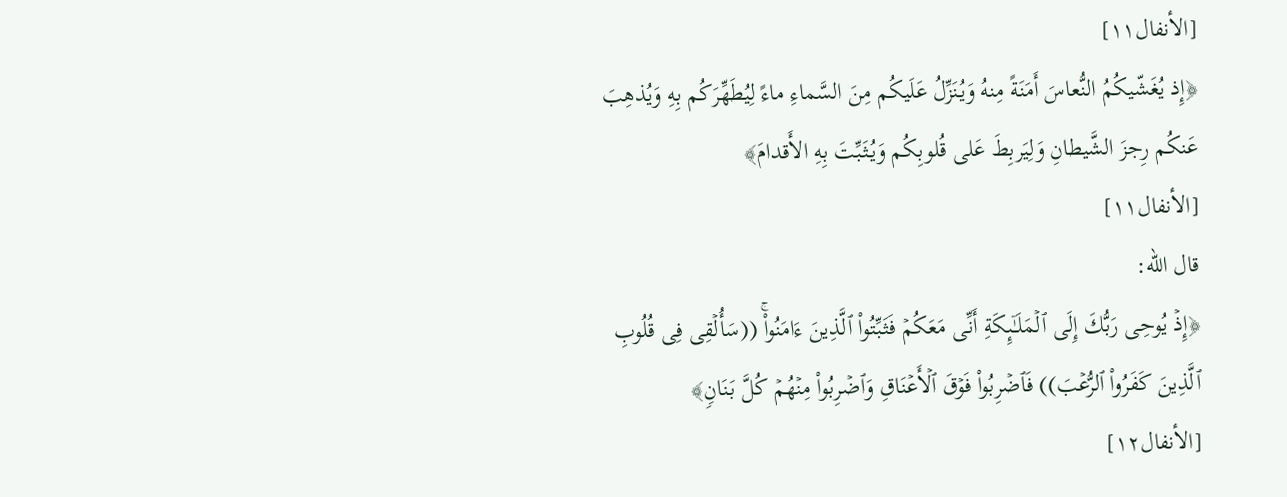[الأنفال١١]
﴿إِذ يُغَشّيكُمُ النُّعاسَ أَمَنَةً مِنهُ وَيُنَزِّلُ عَلَيكُم مِنَ السَّماءِ ماءً لِيُطَهِّرَكُم بِهِ وَيُذهِبَ عَنكُم رِجزَ الشَّيطانِ وَلِيَربِطَ عَلى قُلوبِكُم وَيُثَبِّتَ بِهِ الأَقدامَ﴾
[الأنفال١١]
قال الله:
﴿إِذۡ یُوحِی رَبُّكَ إِلَى ٱلۡمَلَـٰۤىِٕكَةِ أَنِّی مَعَكُمۡ فَثَبِّتُوا۟ ٱلَّذِینَ ءَامَنُوا۟ۚ ((سَأُلۡقِی فِی قُلُوبِ ٱلَّذِینَ كَفَرُوا۟ ٱلرُّعۡبَ)) فَٱضۡرِبُوا۟ فَوۡقَ ٱلۡأَعۡنَاقِ وَٱضۡرِبُوا۟ مِنۡهُمۡ كُلَّ بَنَانࣲ﴾
[الأنفال١٢]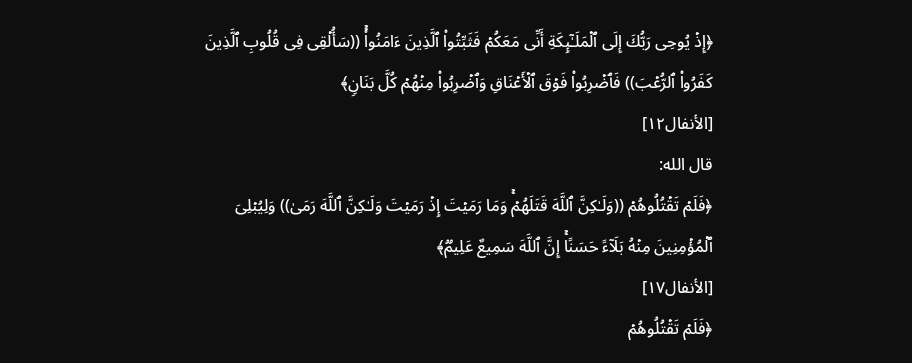﴿إِذۡ یُوحِی رَبُّكَ إِلَى ٱلۡمَلَـٰۤىِٕكَةِ أَنِّی مَعَكُمۡ فَثَبِّتُوا۟ ٱلَّذِینَ ءَامَنُوا۟ۚ ((سَأُلۡقِی فِی قُلُوبِ ٱلَّذِینَ كَفَرُوا۟ ٱلرُّعۡبَ)) فَٱضۡرِبُوا۟ فَوۡقَ ٱلۡأَعۡنَاقِ وَٱضۡرِبُوا۟ مِنۡهُمۡ كُلَّ بَنَانࣲ﴾
[الأنفال١٢]
قال الله:
﴿فَلَمۡ تَقۡتُلُوهُمۡ ((وَلَـٰكِنَّ ٱللَّهَ قَتَلَهُمۡۚ وَمَا رَمَیۡتَ إِذۡ رَمَیۡتَ وَلَـٰكِنَّ ٱللَّهَ رَمَىٰ)) وَلِیُبۡلِیَ ٱلۡمُؤۡمِنِینَ مِنۡهُ بَلَاۤءً حَسَنًاۚ إِنَّ ٱللَّهَ سَمِیعٌ عَلِیمࣱ﴾
[الأنفال١٧]
﴿فَلَمۡ تَقۡتُلُوهُمۡ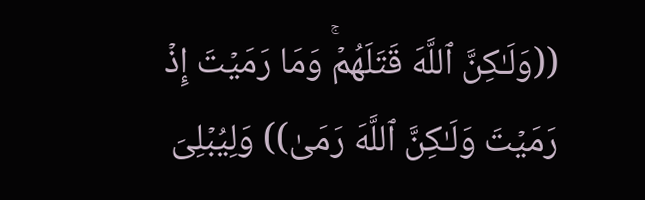((وَلَـٰكِنَّ ٱللَّهَ قَتَلَهُمۡۚ وَمَا رَمَیۡتَ إِذۡ رَمَیۡتَ وَلَـٰكِنَّ ٱللَّهَ رَمَىٰ)) وَلِیُبۡلِیَ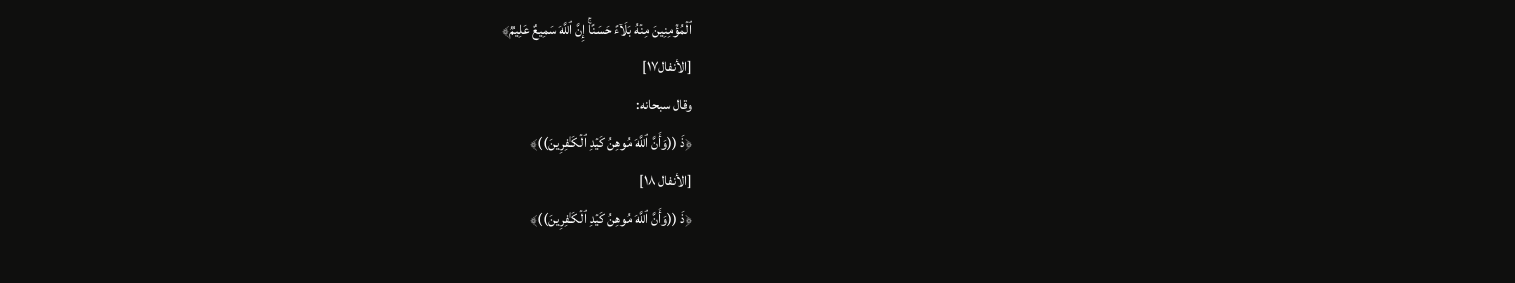ٱلۡمُؤۡمِنِینَ مِنۡهُ بَلَاۤءً حَسَنًاۚ إِنَّ ٱللَّهَ سَمِیعٌ عَلِیمࣱ﴾
[الأنفال١٧]
وقال سبحانه:
﴿ذَ ((وَأَنَّ ٱللَّهَ مُوهِنُ كَیۡدِ ٱلۡكَـٰفِرِینَ))﴾
[الأنفال ١٨]
﴿ذَ ((وَأَنَّ ٱللَّهَ مُوهِنُ كَیۡدِ ٱلۡكَـٰفِرِینَ))﴾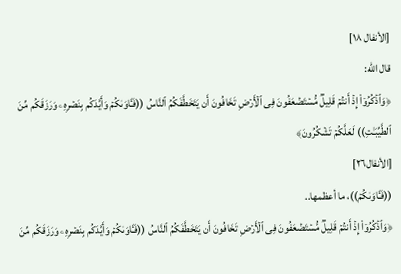[الأنفال ١٨]
قال الله:
﴿وَٱذۡكُرُوۤا۟ إِذۡ أَنتُمۡ قَلِیلࣱ مُّسۡتَضۡعَفُونَ فِی ٱلۡأَرۡضِ تَخَافُونَ أَن یَتَخَطَّفَكُمُ ٱلنَّاسُ ((فَـَٔاوَىٰكُمۡ وَأَیَّدَكُم بِنَصۡرِهِۦ وَرَزَقَكُم مِّنَ ٱلطَّیِّبَـٰتِ)) لَعَلَّكُمۡ تَشۡكُرُونَ﴾
[الأنفال٢٦]
((فَـَٔاوَىٰكُمۡ))، ما أعظمها..
﴿وَٱذۡكُرُوۤا۟ إِذۡ أَنتُمۡ قَلِیلࣱ مُّسۡتَضۡعَفُونَ فِی ٱلۡأَرۡضِ تَخَافُونَ أَن یَتَخَطَّفَكُمُ ٱلنَّاسُ ((فَـَٔاوَىٰكُمۡ وَأَیَّدَكُم بِنَصۡرِهِۦ وَرَزَقَكُم مِّنَ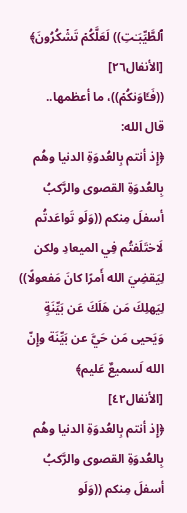ٱلطَّیِّبَـٰتِ)) لَعَلَّكُمۡ تَشۡكُرُونَ﴾
[الأنفال٢٦]
((فَـَٔاوَىٰكُمۡ))، ما أعظمها..
قال الله:
﴿إِذ أنتم بِالعُدوَةِ الدنيا وهُم بِالعُدوَةِ القصوى والرَّكبُ أسفلَ مِنكم ((وَلَو تَواعَدتُم لَاختَلَفتُم فِي الميعادِ ولكن لِيَقضِيَ الله أَمرًا كانَ مَفعولًا)) لِيَهلِكَ مَن هَلَكَ عَن بَيِّنَةٍ وَيَحيى مَن حَيَّ عن بَيِّنَة وإِنّ الله لَسميعٌ عَليم﴾
[الأنفال٤٢]
﴿إِذ أنتم بِالعُدوَةِ الدنيا وهُم بِالعُدوَةِ القصوى والرَّكبُ أسفلَ مِنكم ((وَلَو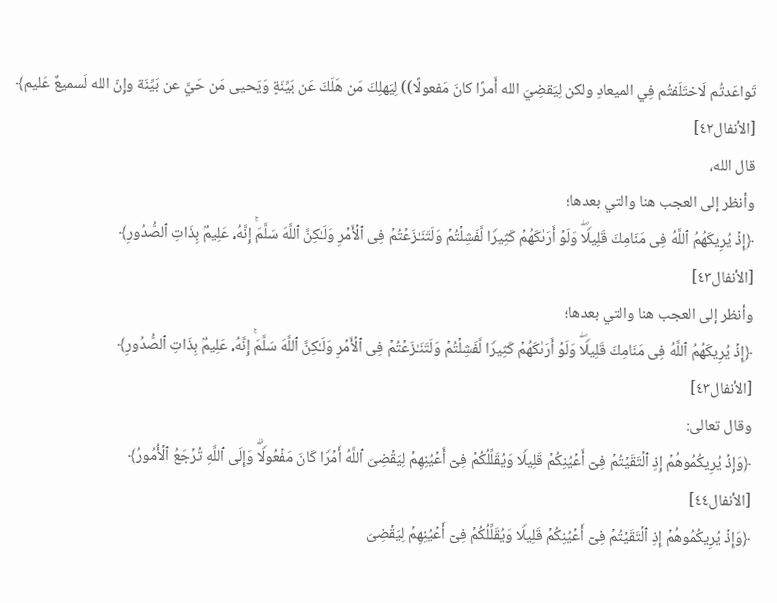تَواعَدتُم لَاختَلَفتُم فِي الميعادِ ولكن لِيَقضِيَ الله أَمرًا كانَ مَفعولًا)) لِيَهلِكَ مَن هَلَكَ عَن بَيِّنَةٍ وَيَحيى مَن حَيَّ عن بَيِّنَة وإِنّ الله لَسميعٌ عَليم﴾
[الأنفال٤٢]
قال الله،
وأنظر إلى العجب هنا والتي بعدها؛
﴿إِذۡ یُرِیكَهُمُ ٱللَّهُ فِی مَنَامِكَ قَلِیلࣰاۖ وَلَوۡ أَرَىٰكَهُمۡ كَثِیرࣰا لَّفَشِلۡتُمۡ وَلَتَنَـٰزَعۡتُمۡ فِی ٱلۡأَمۡرِ وَلَـٰكِنَّ ٱللَّهَ سَلَّمَۚ إِنَّهُۥ عَلِیمُۢ بِذَاتِ ٱلصُّدُورِ﴾
[الأنفال٤٣]
وأنظر إلى العجب هنا والتي بعدها؛
﴿إِذۡ یُرِیكَهُمُ ٱللَّهُ فِی مَنَامِكَ قَلِیلࣰاۖ وَلَوۡ أَرَىٰكَهُمۡ كَثِیرࣰا لَّفَشِلۡتُمۡ وَلَتَنَـٰزَعۡتُمۡ فِی ٱلۡأَمۡرِ وَلَـٰكِنَّ ٱللَّهَ سَلَّمَۚ إِنَّهُۥ عَلِیمُۢ بِذَاتِ ٱلصُّدُورِ﴾
[الأنفال٤٣]
وقال تعالى:
﴿وَإِذۡ یُرِیكُمُوهُمۡ إِذِ ٱلۡتَقَیۡتُمۡ فِیۤ أَعۡیُنِكُمۡ قَلِیلࣰا وَیُقَلِّلُكُمۡ فِیۤ أَعۡیُنِهِمۡ لِیَقۡضِیَ ٱللَّهُ أَمۡرࣰا كَانَ مَفۡعُولࣰاۗ وَإِلَى ٱللَّهِ تُرۡجَعُ ٱلۡأُمُورُ﴾
[الأنفال٤٤]
﴿وَإِذۡ یُرِیكُمُوهُمۡ إِذِ ٱلۡتَقَیۡتُمۡ فِیۤ أَعۡیُنِكُمۡ قَلِیلࣰا وَیُقَلِّلُكُمۡ فِیۤ أَعۡیُنِهِمۡ لِیَقۡضِیَ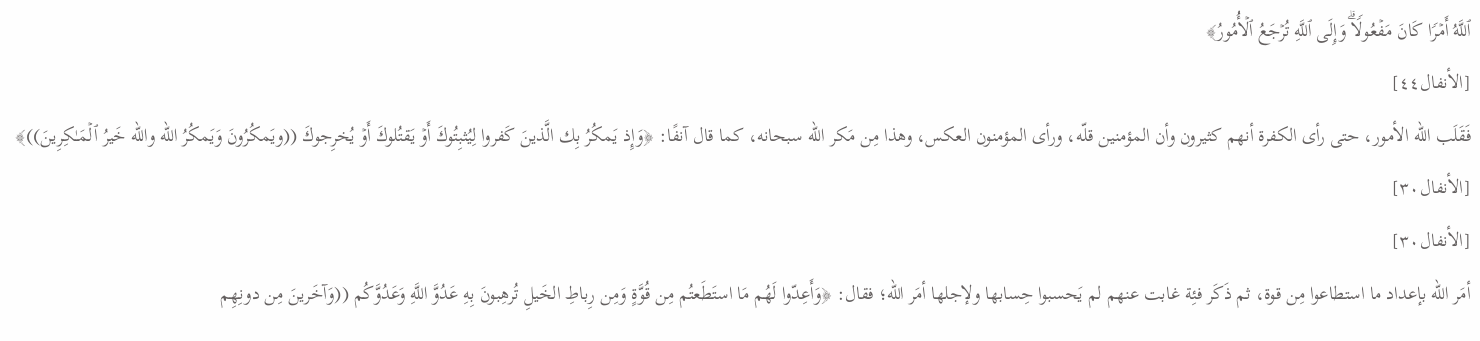ٱللَّهُ أَمۡرࣰا كَانَ مَفۡعُولࣰاۗ وَإِلَى ٱللَّهِ تُرۡجَعُ ٱلۡأُمُورُ﴾
[الأنفال٤٤]
فَقَلَب الله الأمور، حتى رأى الكفرة أنهم كثيرون وأن المؤمنين قلّه، ورأى المؤمنون العكس، وهذا مِن مَكر الله سبحانه، كما قال آنفًا: ﴿وَإِذ یَمكُرُ بِك الَّذینَ كَفروا لِیُثبِتُوكَ أَوۡ یَقتُلوكَ أَوۡ یُخرِجوكَ ((ویَمكُرُونَ وَیَمكُرُ الله والله خَیرُ ٱلۡمَـٰكِرِینَ))﴾
[الأنفال٣٠]
[الأنفال٣٠]
أمَر الله بإعداد ما استطاعوا مِن قوة، ثم ذَكَر فئِة غابت عنهم لم يَحسبوا حِسابها ولإجلها أمَر الله؛ فقال: ﴿وَأَعِدّوا لَهُم مَا استَطَعتُم مِن قُوَّةٍ وَمِن رِباطِ الخَيلِ تُرهِبونَ بِهِ عَدُوَّ اللَّهِ وَعَدُوَّكُم ((وَآخَرينَ مِن دونِهِم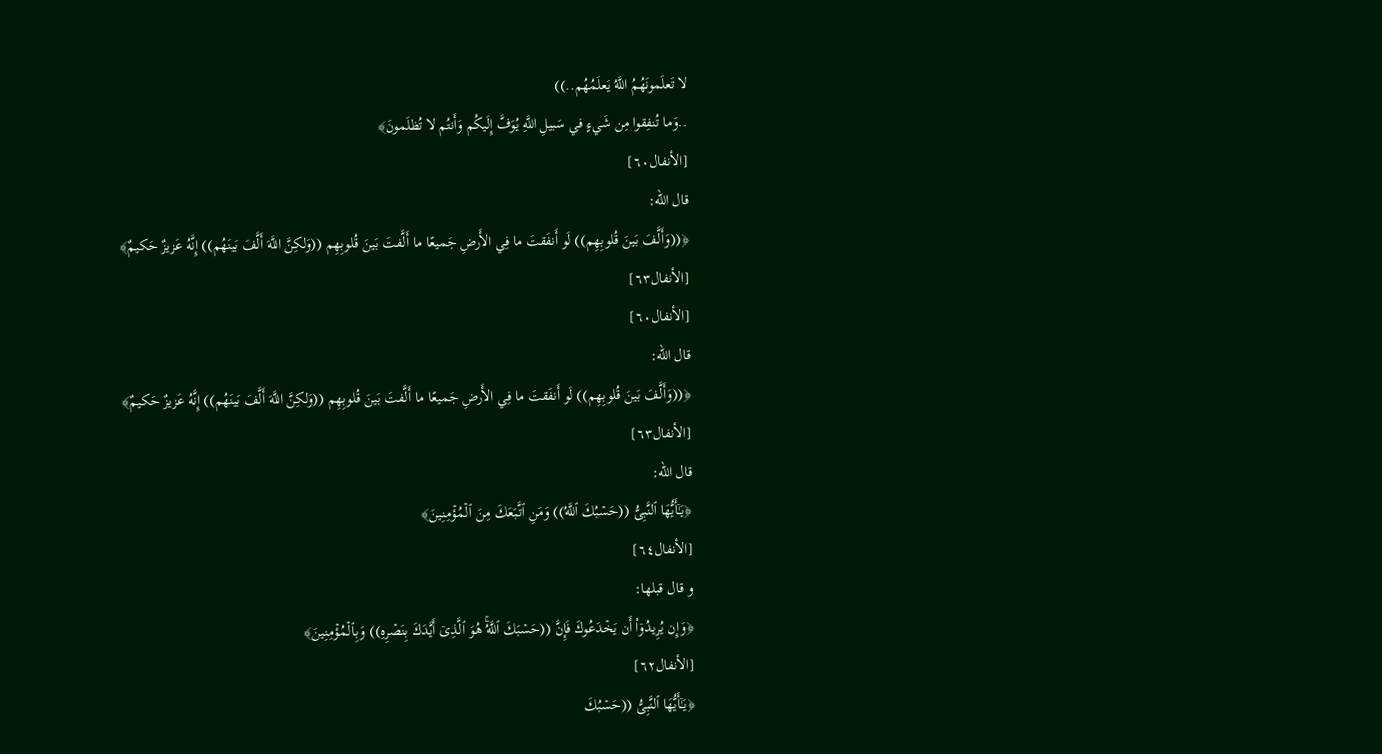لا تَعلَمونَهُمُ اللَّهُ يَعلَمُهُم..))
..وَما تُنفِقوا مِن شَيءٍ في سَبيلِ اللَّهِ يُوَفَّ إِلَيكُم وَأَنتُم لا تُظلَمونَ﴾
[الأنفال٦٠]
قال الله:
﴿((وَأَلَّفَ بَينَ قُلوبِهِم)) لَو أَنفَقتَ ما فِي الأَرضِ جَميعًا ما أَلَّفتَ بَينَ قُلوبِهِم ((وَلكِنَّ اللَّهَ أَلَّفَ بَينَهُم)) إِنَّهُ عَزيزٌ حَكيمٌ﴾
[الأنفال٦٣]
[الأنفال٦٠]
قال الله:
﴿((وَأَلَّفَ بَينَ قُلوبِهِم)) لَو أَنفَقتَ ما فِي الأَرضِ جَميعًا ما أَلَّفتَ بَينَ قُلوبِهِم ((وَلكِنَّ اللَّهَ أَلَّفَ بَينَهُم)) إِنَّهُ عَزيزٌ حَكيمٌ﴾
[الأنفال٦٣]
قال الله:
﴿یَـٰۤأَیُّهَا ٱلنَّبِیُّ ((حَسۡبُكَ ٱللَّهُ)) وَمَنِ ٱتَّبَعَكَ مِنَ ٱلۡمُؤۡمِنِینَ﴾
[الأنفال٦٤]
و قال قبلها:
﴿وَإِن یُرِیدُوۤا۟ أَن یَخۡدَعُوكَ فَإِنَّ ((حَسۡبَكَ ٱللَّهُۚ هُوَ ٱلَّذِیۤ أَیَّدَكَ بِنَصۡرِهِ)) وَبِٱلۡمُؤۡمِنِینَ﴾
[الأنفال٦٢]
﴿یَـٰۤأَیُّهَا ٱلنَّبِیُّ ((حَسۡبُكَ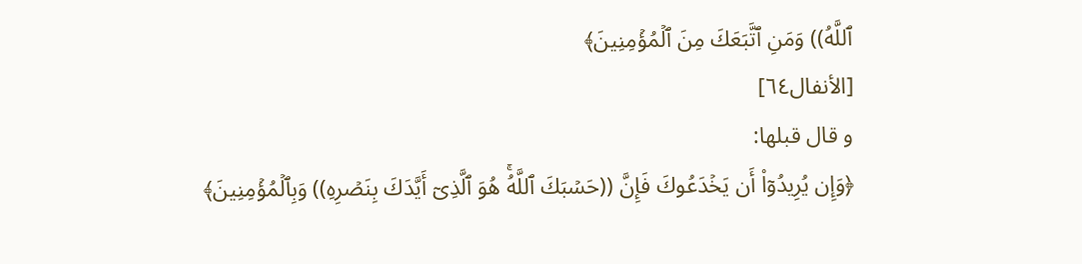ٱللَّهُ)) وَمَنِ ٱتَّبَعَكَ مِنَ ٱلۡمُؤۡمِنِینَ﴾
[الأنفال٦٤]
و قال قبلها:
﴿وَإِن یُرِیدُوۤا۟ أَن یَخۡدَعُوكَ فَإِنَّ ((حَسۡبَكَ ٱللَّهُۚ هُوَ ٱلَّذِیۤ أَیَّدَكَ بِنَصۡرِهِ)) وَبِٱلۡمُؤۡمِنِینَ﴾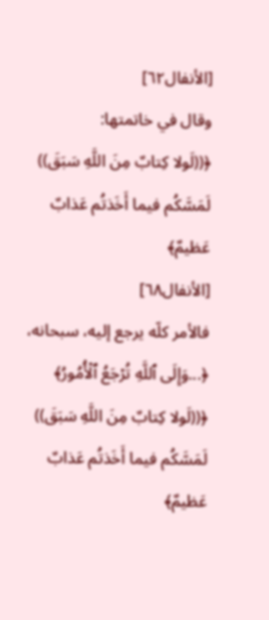[الأنفال٦٢]
وقال في خاتمتها:
﴿((لَولا كِتابٌ مِنَ اللَّهِ سَبَقَ)) لَمَسَّكُم فيما أَخَذتُم عَذابٌ عَظيمٌ﴾
[الأنفال٦٨]
فالأمر كلّه يرجع إليه، سبحانه،
﴿...وَإِلَى ٱللَّهِ تُرۡجَعُ ٱلۡأُمُورُ﴾
﴿((لَولا كِتابٌ مِنَ اللَّهِ سَبَقَ)) لَمَسَّكُم فيما أَخَذتُم عَذابٌ عَظيمٌ﴾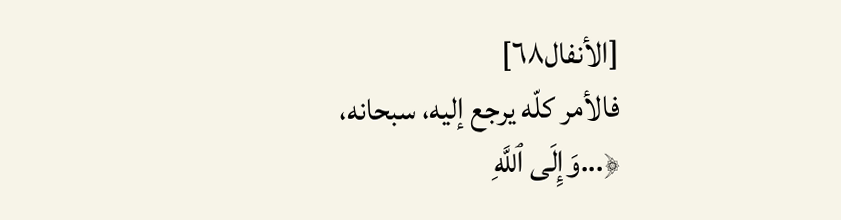[الأنفال٦٨]
فالأمر كلّه يرجع إليه، سبحانه،
﴿...وَإِلَى ٱللَّهِ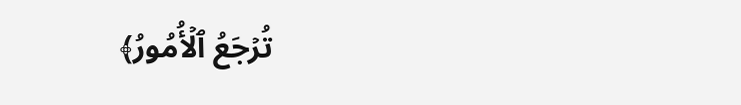تُرۡجَعُ ٱلۡأُمُورُ﴾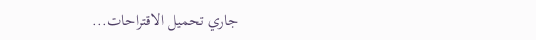جاري تحميل الاقتراحات...